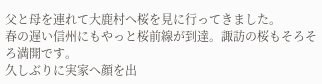父と母を連れて大鹿村へ桜を見に行ってきました。
春の遅い信州にもやっと桜前線が到達。諏訪の桜もそろそろ満開です。
久しぶりに実家へ顔を出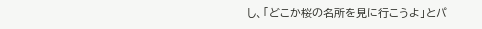し、「どこか桜の名所を見に行こうよ」とパ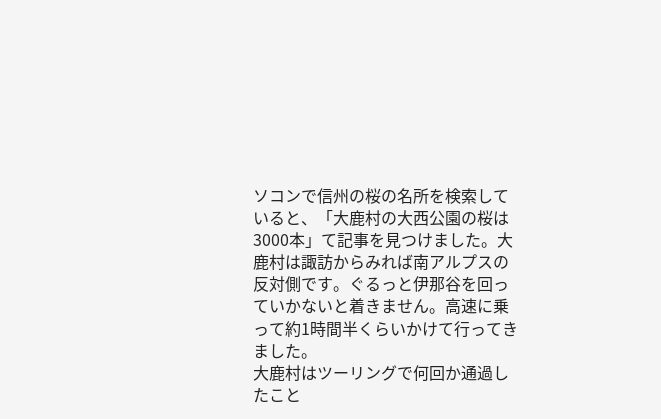ソコンで信州の桜の名所を検索していると、「大鹿村の大西公園の桜は3000本」て記事を見つけました。大鹿村は諏訪からみれば南アルプスの反対側です。ぐるっと伊那谷を回っていかないと着きません。高速に乗って約1時間半くらいかけて行ってきました。
大鹿村はツーリングで何回か通過したこと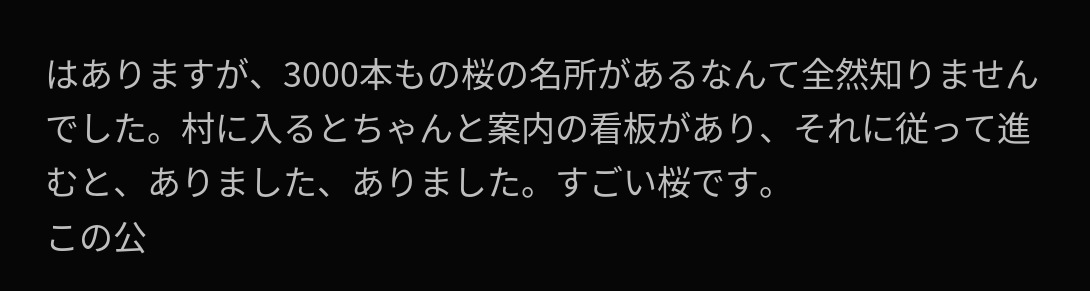はありますが、3000本もの桜の名所があるなんて全然知りませんでした。村に入るとちゃんと案内の看板があり、それに従って進むと、ありました、ありました。すごい桜です。
この公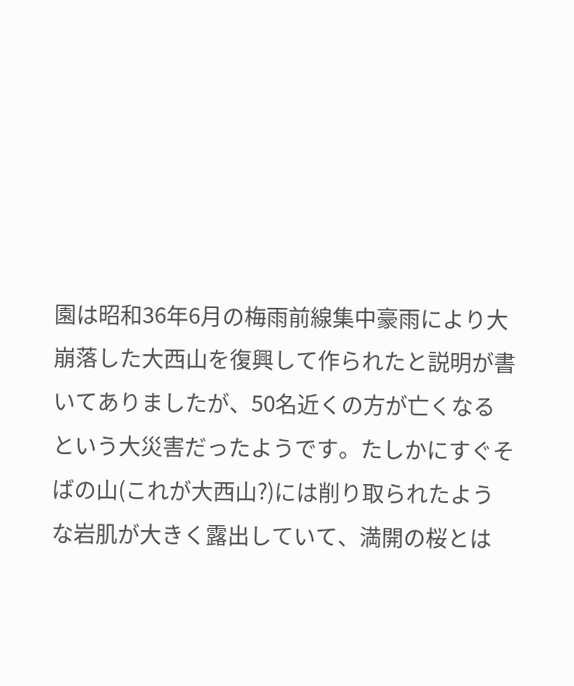園は昭和36年6月の梅雨前線集中豪雨により大崩落した大西山を復興して作られたと説明が書いてありましたが、50名近くの方が亡くなるという大災害だったようです。たしかにすぐそばの山(これが大西山?)には削り取られたような岩肌が大きく露出していて、満開の桜とは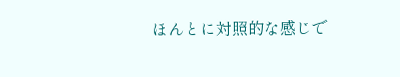ほんとに対照的な感じで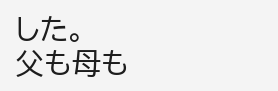した。
父も母も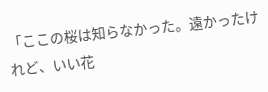「ここの桜は知らなかった。遠かったけれど、いい花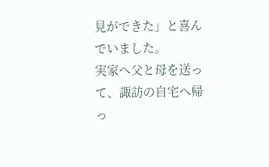見ができた」と喜んでいました。
実家へ父と母を送って、諏訪の自宅へ帰っ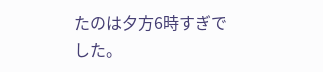たのは夕方6時すぎでした。